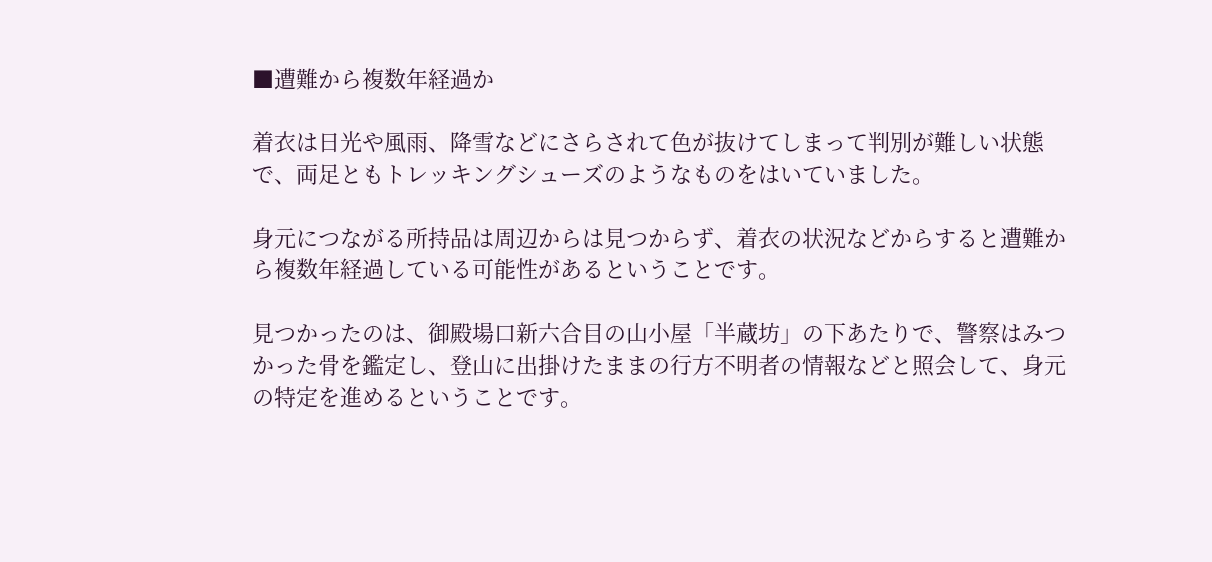■遭難から複数年経過か

着衣は日光や風雨、降雪などにさらされて色が抜けてしまって判別が難しい状態で、両足ともトレッキングシューズのようなものをはいていました。

身元につながる所持品は周辺からは見つからず、着衣の状況などからすると遭難から複数年経過している可能性があるということです。

見つかったのは、御殿場口新六合目の山小屋「半蔵坊」の下あたりで、警察はみつかった骨を鑑定し、登山に出掛けたままの行方不明者の情報などと照会して、身元の特定を進めるということです。